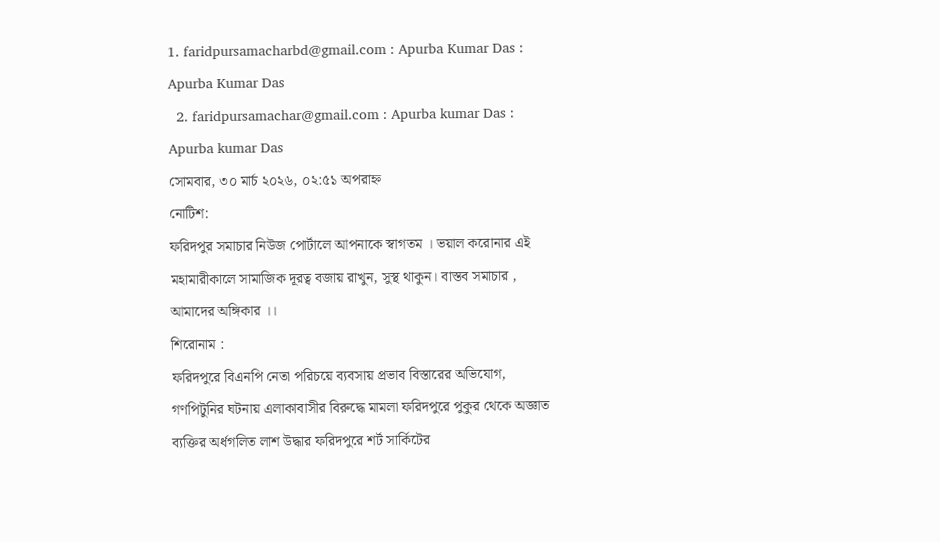1. faridpursamacharbd@gmail.com : Apurba Kumar Das : Apurba Kumar Das
  2. faridpursamachar@gmail.com : Apurba kumar Das : Apurba kumar Das
সোমবার, ৩০ মার্চ ২০২৬, ০২:৫১ অপরাহ্ন
নোটিশ:
ফরিদপুর সমাচার নিউজ পোর্টালে আপনাকে স্বাগতম । ভয়াল করোনার এই মহামারীকালে সামাজিক দূরত্ব বজায় রাখুন, সুস্থ থাকুন। বাস্তব সমাচার , আমাদের অঙ্গিকার ।।
শিরোনাম :
ফরিদপুরে বিএনপি নেতা পরিচয়ে ব্যবসায় প্রভাব বিস্তারের অভিযোগ, গণপিটুনির ঘটনায় এলাকাবাসীর বিরুদ্ধে মামলা ফরিদপুরে পুকুর থেকে অজ্ঞাত ব্যক্তির অর্ধগলিত লাশ উদ্ধার ফরিদপুরে শর্ট সার্কিটের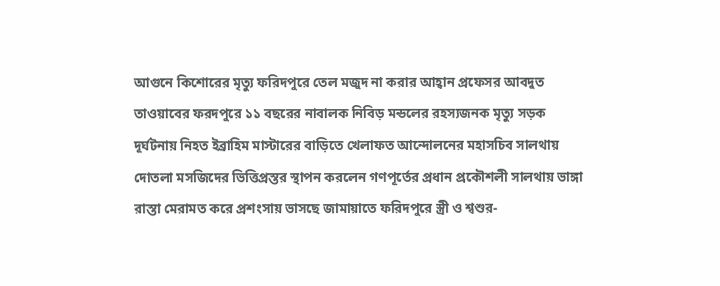আগুনে কিশোরের মৃত্যু ফরিদপুরে তেল মজুদ না করার আহ্বান প্রফেসর আবদুত তাওয়াবের ফরদপুরে ১১ বছরের নাবালক নিবিড় মন্ডলের রহস্যজনক মৃত্যু সড়ক দূর্ঘটনায় নিহত ইব্রাহিম মাস্টারের বাড়িতে খেলাফত আন্দোলনের মহাসচিব সালথায় দোতলা মসজিদের ভিত্তিপ্রস্তর স্থাপন করলেন গণপূর্তের প্রধান প্রকৌশলী সালথায় ভাঙ্গা রাস্তা মেরামত করে প্রশংসায় ভাসছে জামায়াতে ফরিদপুরে স্ত্রী ও শ্বশুর-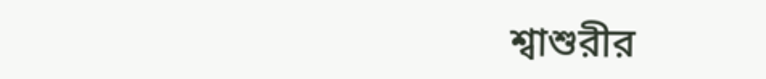শ্বাশুরীর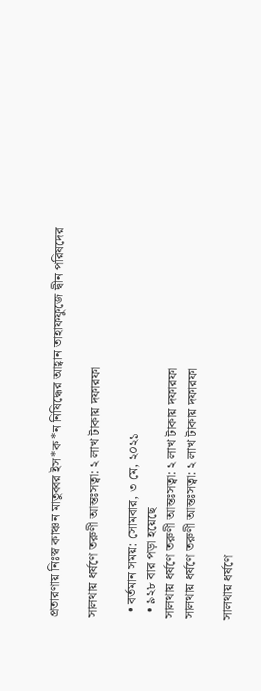প্রতারণায় নিঃস্ব কাঞ্চন মাতুব্বর ইস*ক*ন নিষিদ্ধের আহ্বান তাহাফফুজে দ্বীন পরিষদের

সালথায় ধর্ষণে তরুণী আন্তঃসত্বা: ২ লাখ টাকায় দফারফা

  • বর্তমান সময়: সোমবার, ৩ মে, ২০২১
  • ৯২৮ বার পড়া হয়েছে
সালথায় ধর্ষণে তরুণী আন্তঃসত্বা: ২ লাখ টাকায় দফারফা
সালথায় ধর্ষণে তরুণী আন্তঃসত্বা: ২ লাখ টাকায় দফারফা

সালথায় ধর্ষণে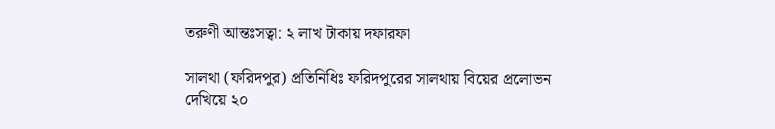তরুণী আন্তঃসত্বা: ২ লাখ টাকায় দফারফা

সালথা (ফরিদপুর) প্রতিনিধিঃ ফরিদপুরের সালথায় বিয়ের প্রলোভন দেখিয়ে ২০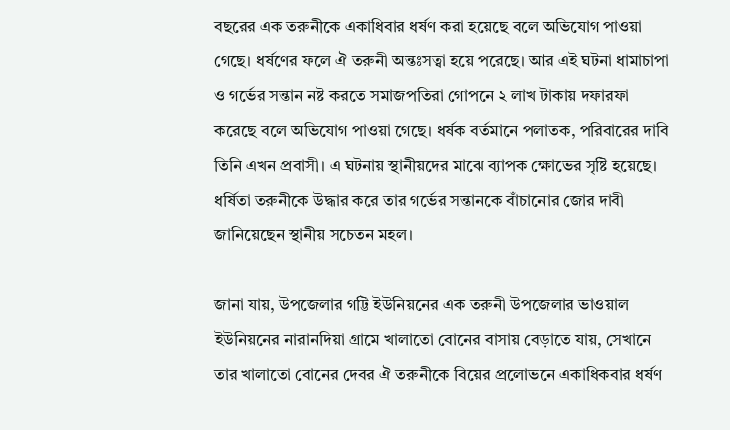বছরের এক তরুনীকে একাধিবার ধর্ষণ করা হয়েছে বলে অভিযোগ পাওয়া গেছে। ধর্ষ‌ণের ফ‌লে ঐ তরুনী অন্তঃসত্বা হ‌য়ে প‌রে‌ছে। আর এই ঘটনা ধামাচাপা ও গ‌র্ভের সন্তান নষ্ট কর‌তে সমাজপ‌তিরা গোপনে ২ লাখ টাকায় দফারফা ক‌রে‌ছে ব‌লে অভি‌যোগ পাওয়া ‌গে‌ছে। ধর্ষক বর্তমা‌নে পলাতক, প‌রিবা‌রের দা‌বি তি‌নি এখন প্রবাসী। এ ঘটনায় স্থানীয়দের মা‌ঝে ব্যাপক ক্ষোভের সৃষ্টি হয়েছে। ধর্ষিতা তরুনীকে উদ্ধার করে তার গর্ভের সন্তানকে বাঁচানোর জোর দাবী জানিয়েছেন স্থানীয় সচেতন মহল।

জানা যায়, উপ‌জেলার গ‌ট্টি ইউ‌নিয়‌নের এক তরুনী উপ‌জেলার ভাওয়াল ইউ‌নিয়‌নের নারান‌দিয়া গ্রা‌মে খালা‌তো বো‌নের বাসায় বেড়া‌তে যায়, সেখা‌নে তার খালা‌তো বো‌নের দেবর ঐ তরুনী‌কে বি‌য়ের প্রলোভ‌নে একা‌ধিকবার ধর্ষণ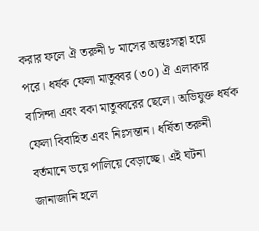ক‌রার ফ‌লে ঐ তরুনী ৮ মা‌সের অন্তঃসত্বা হ‌য়ে প‌রে। ধর্ষক ফেলা মাতুব্বর (৩০) ঐ এলাকার বা‌সিন্দা এবং বকা মাতুব্ব‌রের ছে‌লে। অ‌ভিযুক্ত ধর্ষক ফেলা বিবা‌হিত এবং নিঃসন্তান। ধর্ষিতা তরুনী বর্তমা‌নে ভ‌য়ে পা‌লি‌য়ে বেড়া‌চ্ছে। এই ঘটনা জানাজা‌নি হ‌লে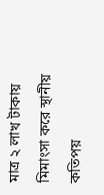মাত্র ২ লাখ টাকায় মিমাংসা করে স্থানীয় কতিপয়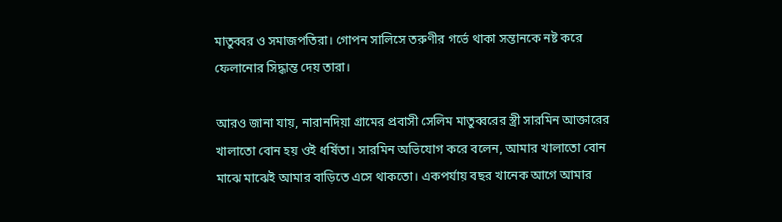মাতুব্বর ও সমাজপতিরা। গোপন সা‌লি‌সে তরুণীর গর্ভে থাকা সন্তানকে নষ্ট করে ফেলানোর সিদ্ধান্ত দেয় তারা।

আরও জানা যায়, নারানদিয়া গ্রামের প্রবাসী সেলিম মাতুব্বরের স্ত্রী সারমিন আক্তারের খালাতো বোন হয় ওই ধর্ষিতা। সারমিন অভিযোগ করে বলেন, আমার খালাতো বোন মাঝে মাঝেই আমার বাড়িতে এসে থাকতো। একপর্যায় বছর খানেক আগে আমার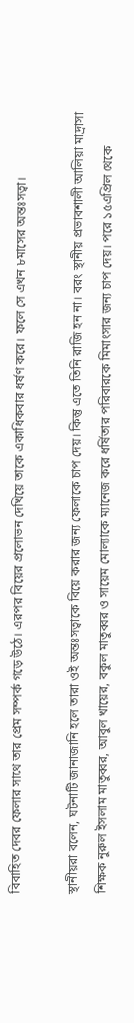বিবাহিত দেবর ফেলার সাথে তার প্রেম সম্পর্ক গড়ে উঠে। এরপর বিয়ের প্রলোভন দেখিয়ে তাকে একাধিকবার ধর্ষণ করে। ফলে সে এখন ৮মাসের অন্তঃসত্বা।

স্থানীয়রা বলেন, ঘটনাটি জানাজানি হলে তারা ওই অন্তঃসত্বাকে বিয়ে করার জন্য ফেলাকে চাপ দেয়। কিন্তু এতে তিনি রাজি হন না। বরং স্থানীয় প্রভাবশালী আলিয়া মাদ্রাসা শিক্ষক নুরুল ইসলাম মাতুব্বর, আবুল খায়ের, বকুল মাতুব্বর ও সায়েম মোল্যাকে ম্যানেজ করে ধর্ষিতার পরিবারকে মিমাংসার জন্য চাপ দেয়। পরে ১৫এপ্রিল থেকে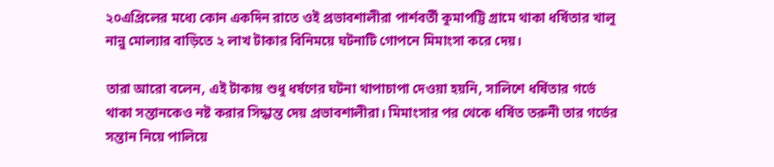২০এপ্রিলের মধ্যে কোন একদিন রাতে ওই প্রভাবশালীরা পার্শবর্তী কুমাপট্টি গ্রামে থাকা ধর্ষিতার খালু নান্নু মোল্যার বাড়িতে ২ লাখ টাকার বিনিময়ে ঘটনাটি গোপনে মিমাংসা করে দেয়।

তারা আরো বলেন, এই টাকায় শুধু ধর্ষণের ঘটনা থাপাচাপা দেওয়া হয়নি, সালিশে ধর্ষিতার গর্ভে থাকা সন্তানকেও নষ্ট করার সিদ্ধান্ত দেয় প্রভাবশালীরা। মিমাংসার পর থেকে ধর্ষিত তরুনী তার গর্ভের সন্তান নিয়ে পালিয়ে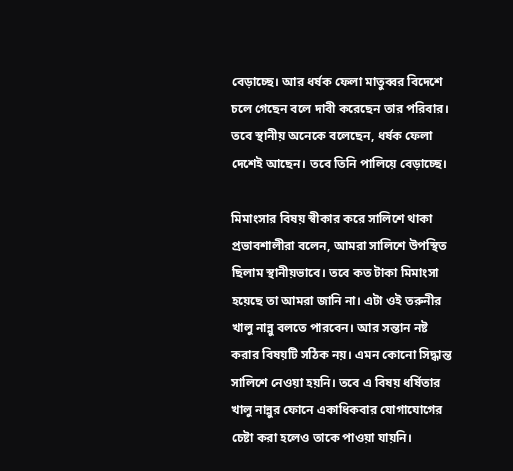বেড়াচ্ছে। আর ধর্ষক ফেলা মাতুব্বর বিদেশে চলে গেছেন বলে দাবী করেছেন তার পরিবার। তবে স্থানীয় অনেকে বলেছেন, ধর্ষক ফেলা দেশেই আছেন। তবে তিনি পালিয়ে বেড়াচ্ছে।

মিমাংসার বিষয় স্বীকার করে সালিশে থাকা প্রভাবশালীরা বলেন, আমরা সালিশে উপস্থিত ছিলাম স্থানীয়ভাবে। তবে কত টাকা মিমাংসা হয়েছে তা আমরা জানি না। এটা ওই তরুনীর খালু নান্নু বলতে পারবেন। আর সন্তান নষ্ট করার বিষয়টি সঠিক নয়। এমন কোনো সিদ্ধান্ত সালিশে নেওয়া হয়নি। তবে এ বিষয় ধর্ষিতার খালু নান্নুর ফোনে একাধিকবার যোগাযোগের চেষ্টা করা হলেও তাকে পাওয়া যায়নি।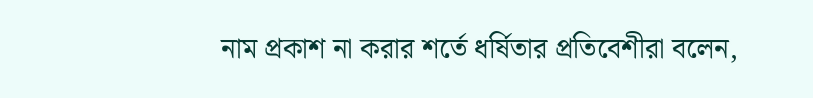নাম প্রকাশ না করার শর্তে ধর্ষিতার প্রতিবেশীরা বলেন,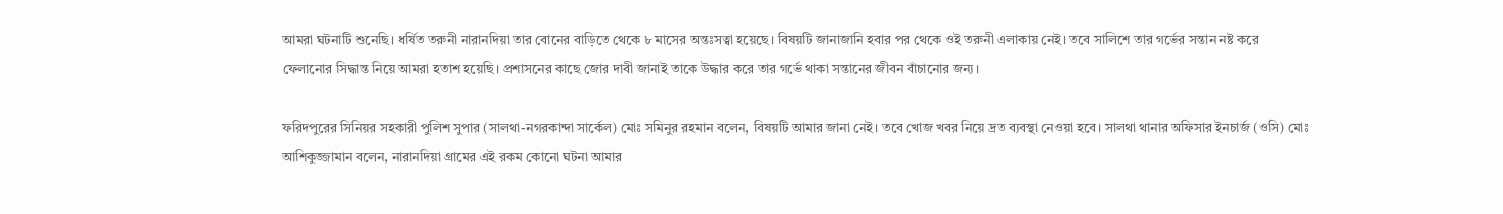আমরা ঘটনাটি শুনেছি। ধর্ষিত তরুনী নারানদিয়া তার বোনের বাড়িতে থেকে ৮ মাসের অন্তঃসত্বা হয়েছে। বিষয়টি জানাজানি হবার পর থেকে ওই তরুনী এলাকায় নেই। তবে সালিশে তার গর্ভের সন্তান নষ্ট করে ফেলানোর সিদ্ধান্ত নিয়ে আমরা হতাশ হয়েছি। প্রশাসনের কাছে জোর দাবী জানাই তাকে উদ্ধার করে তার গর্ভে থাকা সন্তানের জীবন বাঁচানোর জন্য।

ফরিদপুরের সিনিয়র সহকারী পুলিশ সুপার (সালথা-নগরকান্দা সার্কেল) মোঃ সমিনুর রহমান বলেন, বিষয়টি আমার জানা নেই। তবে খোজ খবর নিয়ে দ্রত ব্যবস্থা নেওয়া হবে। সালথা থানার অফিসার ইনচার্জ (ওসি) মোঃ আশিকুজ্জামান বলেন, নারানদিয়া গ্রামের এই রকম কোনো ঘটনা আমার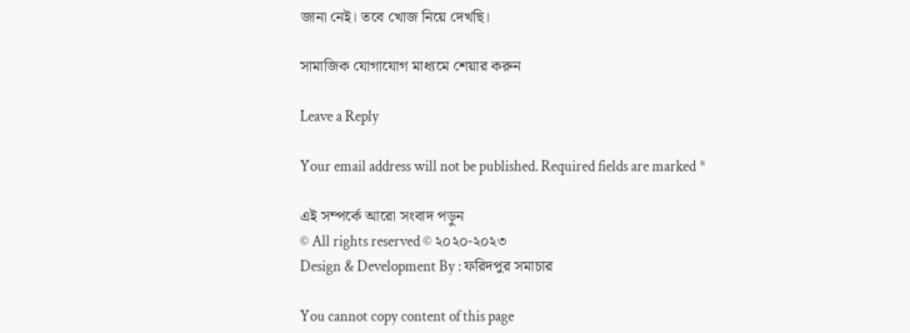জানা নেই। তবে খোজ নিয়ে দেখছি।

সামাজিক যোগাযোগ মাধ্যমে শেয়ার করুন

Leave a Reply

Your email address will not be published. Required fields are marked *

এই সম্পর্কে আরো সংবাদ পড়ুন
© All rights reserved © ২০২০-২০২৩
Design & Development By : ফরিদপুর সমাচার

You cannot copy content of this page